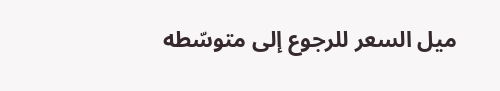ميل السعر للرجوع إلى متوسّطه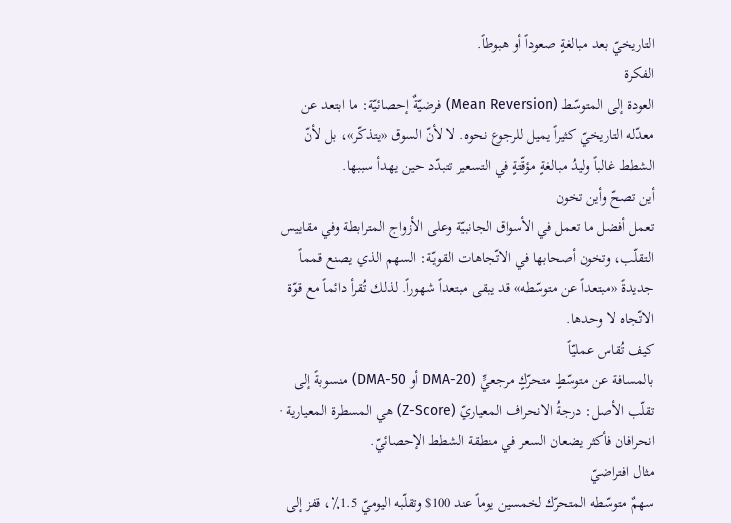التاريخيّ بعد مبالغةٍ صعوداً أو هبوطاً.
الفكرة
العودة إلى المتوسّط (Mean Reversion) فرضيّةٌ إحصائيّة: ما ابتعد عن معدّله التاريخيّ كثيراً يميل للرجوع نحوه. لا لأنّ السوق «يتذكّر»، بل لأنّ الشطط غالباً وليدُ مبالغةٍ مؤقّتةٍ في التسعير تتبدّد حين يهدأ سببها.
أين تصحّ وأين تخون
تعمل أفضل ما تعمل في الأسواق الجانبيّة وعلى الأزواج المترابطة وفي مقاييس التقلّب، وتخون أصحابها في الاتّجاهات القويّة: السهم الذي يصنع قمماً جديدةً «مبتعداً عن متوسّطه» قد يبقى مبتعداً شهوراً. لذلك تُقرأ دائماً مع قوّة الاتّجاه لا وحدها.
كيف تُقاس عمليّاً
بالمسافة عن متوسّطٍ متحرّكٍ مرجعيٍّ (DMA-20 أو DMA-50) منسوبةً إلى تقلّب الأصل: درجةُ الانحراف المعياريّ (Z-Score) هي المسطرة المعيارية · انحرافان فأكثر يضعان السعر في منطقة الشطط الإحصائيّ.
مثال افتراضيّ
سهمٌ متوسّطه المتحرّك لخمسين يوماً عند 100$ وتقلّبه اليوميّ 1.5٪، قفز إلى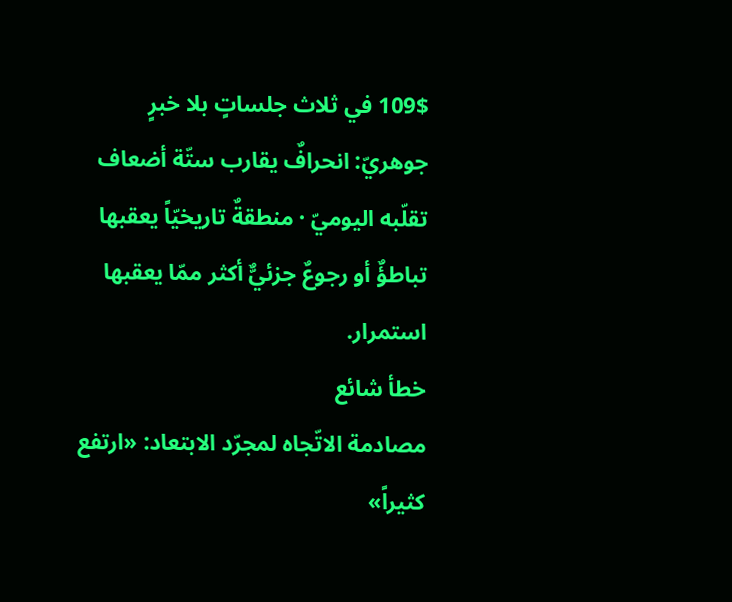109$ في ثلاث جلساتٍ بلا خبرٍ جوهريّ: انحرافٌ يقارب ستّة أضعاف تقلّبه اليوميّ · منطقةٌ تاريخيّاً يعقبها تباطؤٌ أو رجوعٌ جزئيٌّ أكثر ممّا يعقبها استمرار.
خطأ شائع
مصادمة الاتّجاه لمجرّد الابتعاد: «ارتفع كثيراً»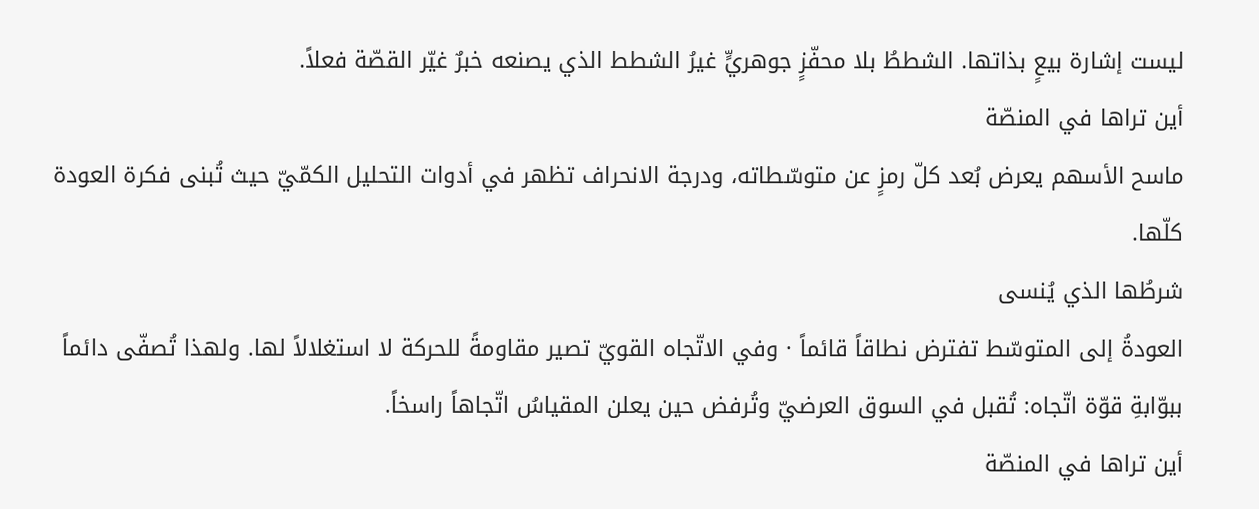ليست إشارة بيعٍ بذاتها. الشططُ بلا محفّزٍ جوهريٍّ غيرُ الشطط الذي يصنعه خبرٌ غيّر القصّة فعلاً.
أين تراها في المنصّة
ماسح الأسهم يعرض بُعد كلّ رمزٍ عن متوسّطاته، ودرجة الانحراف تظهر في أدوات التحليل الكمّيّ حيث تُبنى فكرة العودة كلّها.
شرطُها الذي يُنسى
العودةُ إلى المتوسّط تفترض نطاقاً قائماً · وفي الاتّجاه القويّ تصير مقاومةً للحركة لا استغلالاً لها. ولهذا تُصفّى دائماً ببوّابةِ قوّة اتّجاه: تُقبل في السوق العرضيّ وتُرفض حين يعلن المقياسُ اتّجاهاً راسخاً.
أين تراها في المنصّة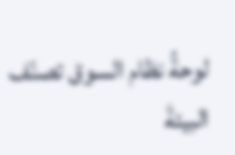لوحةُ نظام السوق تصنّف البيئةَ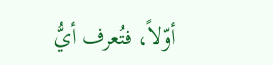أوّلاً، فتُعرف أيُّ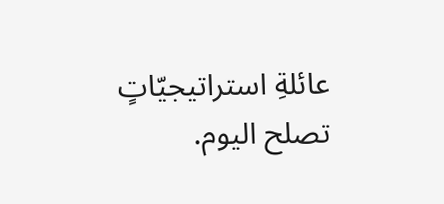عائلةِ استراتيجيّاتٍ تصلح اليوم.